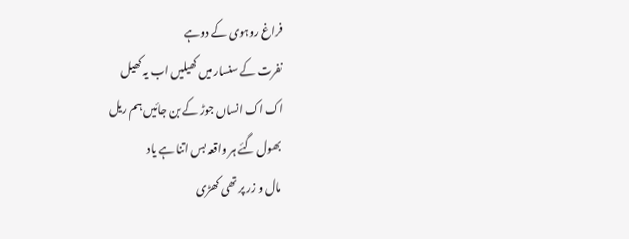فراغ روہوی کے دوہے
نفرت کے سنسار میں کھیلیں اب یہ کھیل
اک اک انساں جوڑ کے بن جائیں ہم ریل
بھول گئے ہر واقعہ بس اتنا ہے یاد
مال و زر پر تھی کھڑی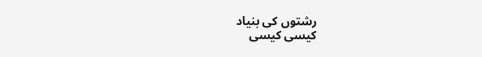رشتوں کی بنیاد
کیسی کیسی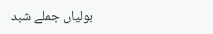بولیاں جملے شبد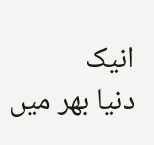انیک
دنیا بھر میں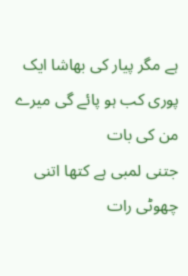ہے مگر پیار کی بھاشا ایک
پوری کب ہو پائے گی میرے من کی بات
جتنی لمبی ہے کتھا اتنی چھوٹی رات